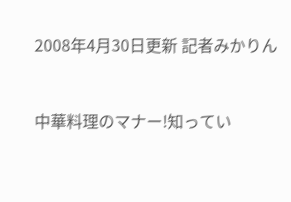2008年4月30日更新 記者みかりん


中華料理のマナー!知ってい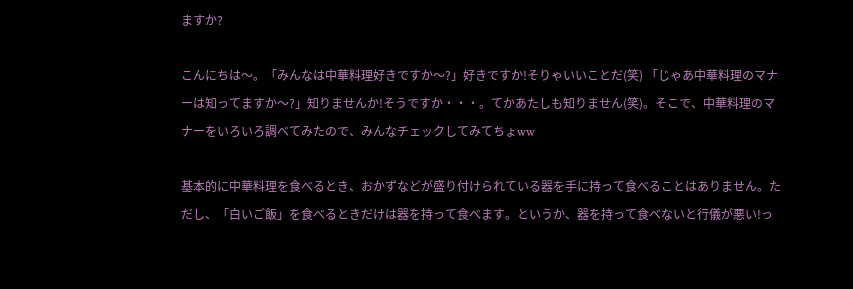ますか?

こんにちは〜。「みんなは中華料理好きですか〜?」好きですか!そりゃいいことだ(笑) 「じゃあ中華料理のマナーは知ってますか〜?」知りませんか!そうですか・・・。てかあたしも知りません(笑)。そこで、中華料理のマナーをいろいろ調べてみたので、みんなチェックしてみてちょww

基本的に中華料理を食べるとき、おかずなどが盛り付けられている器を手に持って食べることはありません。ただし、「白いご飯」を食べるときだけは器を持って食べます。というか、器を持って食べないと行儀が悪い!っ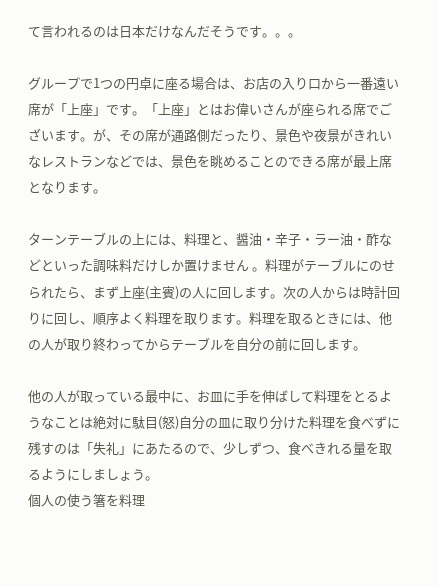て言われるのは日本だけなんだそうです。。。

グループで1つの円卓に座る場合は、お店の入り口から一番遠い席が「上座」です。「上座」とはお偉いさんが座られる席でございます。が、その席が通路側だったり、景色や夜景がきれいなレストランなどでは、景色を眺めることのできる席が最上席となります。

ターンテーブルの上には、料理と、醤油・辛子・ラー油・酢などといった調味料だけしか置けません 。料理がテーブルにのせられたら、まず上座(主賓)の人に回します。次の人からは時計回りに回し、順序よく料理を取ります。料理を取るときには、他の人が取り終わってからテーブルを自分の前に回します。

他の人が取っている最中に、お皿に手を伸ばして料理をとるようなことは絶対に駄目(怒)自分の皿に取り分けた料理を食べずに残すのは「失礼」にあたるので、少しずつ、食べきれる量を取るようにしましょう。
個人の使う箸を料理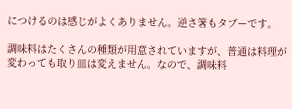につけるのは感じがよくありません。逆さ箸もタブーです。

調味料はたくさんの種類が用意されていますが、普通は料理が変わっても取り皿は変えません。なので、調味料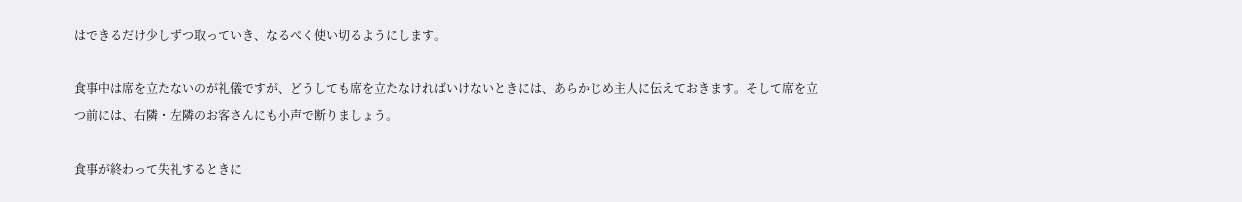はできるだけ少しずつ取っていき、なるべく使い切るようにします。

食事中は席を立たないのが礼儀ですが、どうしても席を立たなければいけないときには、あらかじめ主人に伝えておきます。そして席を立つ前には、右隣・左隣のお客さんにも小声で断りましょう。

食事が終わって失礼するときに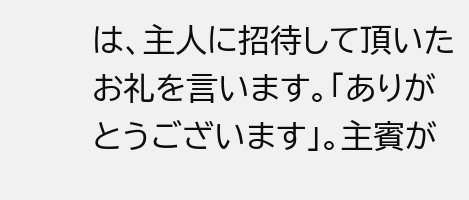は、主人に招待して頂いたお礼を言います。「ありがとうございます」。主賓が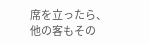席を立ったら、他の客もその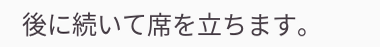後に続いて席を立ちます。